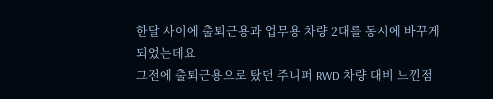한달 사이에 출퇴근용과 업무용 차량 2대를 동시에 바꾸게 되었는데요
그전에 출퇴근용으로 탔던 주니퍼 RWD 차량 대비 느낀점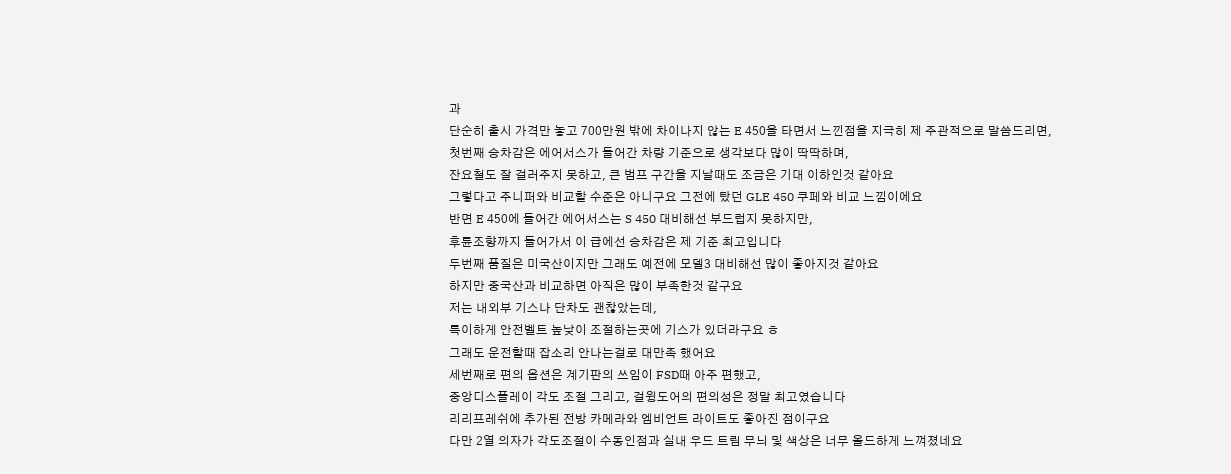과
단순히 출시 가격만 놓고 700만원 밖에 차이나지 않는 E 450을 타면서 느낀점을 지극히 제 주관적으로 말씀드리면,
첫번째 승차감은 에어서스가 들어간 차량 기준으로 생각보다 많이 딱딱하며,
잔요철도 잘 걸러주지 못하고, 큰 범프 구간을 지날때도 조금은 기대 이하인것 같아요
그렇다고 주니퍼와 비교할 수준은 아니구요 그전에 탔던 GLE 450 쿠페와 비교 느낌이에요
반면 E 450에 들어간 에어서스는 S 450 대비해선 부드럽지 못하지만,
후륜조향까지 들어가서 이 급에선 승차감은 제 기준 최고입니다
두번째 품질은 미국산이지만 그래도 예전에 모델3 대비해선 많이 좋아지것 같아요
하지만 중국산과 비교하면 아직은 많이 부족한것 같구요
저는 내외부 기스나 단차도 괜찮았는데,
특이하게 안전벨트 높낮이 조절하는곳에 기스가 있더라구요 ㅎ
그래도 운전할때 잡소리 안나는걸로 대만족 했어요
세번째로 편의 옵션은 계기판의 쓰임이 FSD때 아주 편했고,
중앙디스플레이 각도 조절 그리고, 걸윙도어의 편의성은 정말 최고였습니다
리리프레쉬에 추가된 전방 카메라와 엠비언트 라이트도 좋아진 점이구요
다만 2열 의자가 각도조절이 수동인점과 실내 우드 트림 무늬 및 색상은 너무 올드하게 느껴졌네요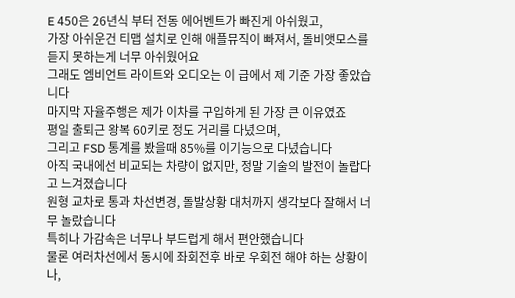E 450은 26년식 부터 전동 에어벤트가 빠진게 아쉬웠고,
가장 아쉬운건 티맵 설치로 인해 애플뮤직이 빠져서, 돌비앳모스를 듣지 못하는게 너무 아쉬웠어요
그래도 엠비언트 라이트와 오디오는 이 급에서 제 기준 가장 좋았습니다
마지막 자율주행은 제가 이차를 구입하게 된 가장 큰 이유였죠
평일 출퇴근 왕복 60키로 정도 거리를 다녔으며,
그리고 FSD 통계를 봤을때 85%를 이기능으로 다녔습니다
아직 국내에선 비교되는 차량이 없지만, 정말 기술의 발전이 놀랍다고 느겨졌습니다
원형 교차로 통과 차선변경, 돌발상황 대처까지 생각보다 잘해서 너무 놀랐습니다
특히나 가감속은 너무나 부드럽게 해서 편안했습니다
물론 여러차선에서 동시에 좌회전후 바로 우회전 해야 하는 상황이나,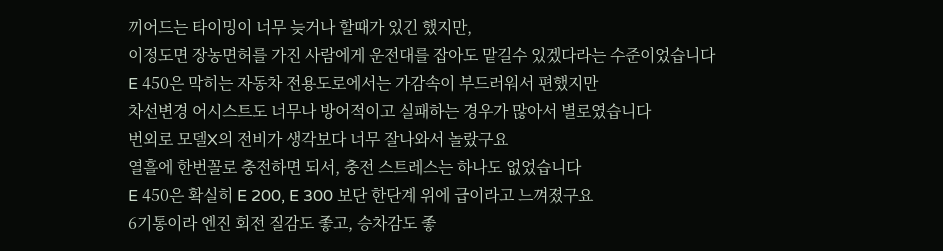끼어드는 타이밍이 너무 늦거나 할때가 있긴 했지만,
이정도면 장농면허를 가진 사람에게 운전대를 잡아도 맡길수 있겠다라는 수준이었습니다
E 450은 막히는 자동차 전용도로에서는 가감속이 부드러워서 편했지만
차선변경 어시스트도 너무나 방어적이고 실패하는 경우가 많아서 별로였습니다
번외로 모델X의 전비가 생각보다 너무 잘나와서 놀랐구요
열흘에 한번꼴로 충전하면 되서, 충전 스트레스는 하나도 없었습니다
E 450은 확실히 E 200, E 300 보단 한단계 위에 급이라고 느껴졌구요
6기통이라 엔진 회전 질감도 좋고, 승차감도 좋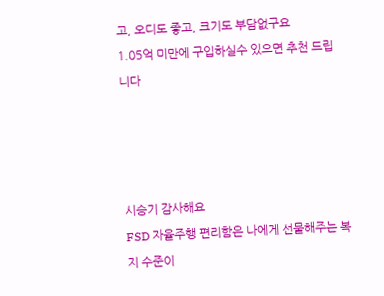고, 오디도 좋고, 크기도 부담없구요
1.05억 미만에 구입하실수 있으면 추천 드립니다




시승기 감사해요
FSD 자율주행 편리함은 나에게 선물해주는 복지 수준이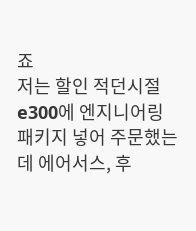죠
저는 할인 적던시절 e300에 엔지니어링 패키지 넣어 주문했는데 에어서스, 후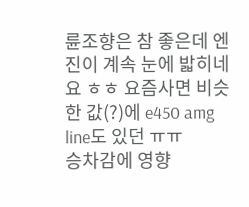륜조향은 참 좋은데 엔진이 계속 눈에 밟히네요 ㅎㅎ 요즘사면 비슷한 값(?)에 e450 amg line도 있던 ㅠㅠ
승차감에 영향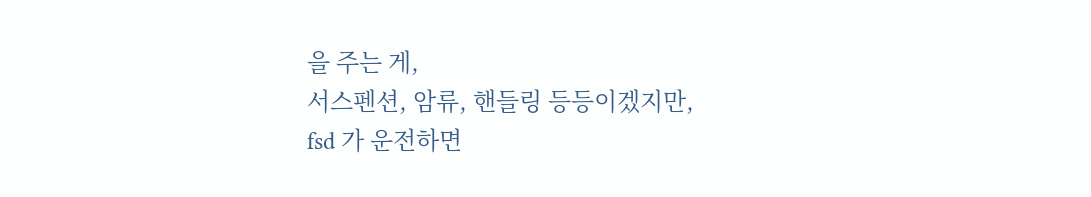을 주는 게,
서스펜션, 암류, 핸들링 등등이겠지만,
fsd 가 운전하면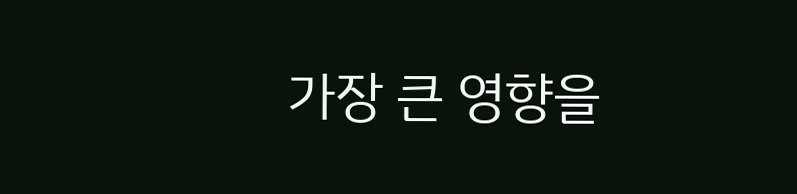가장 큰 영향을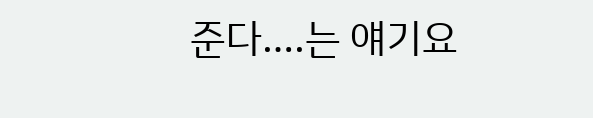준다….는 얘기요